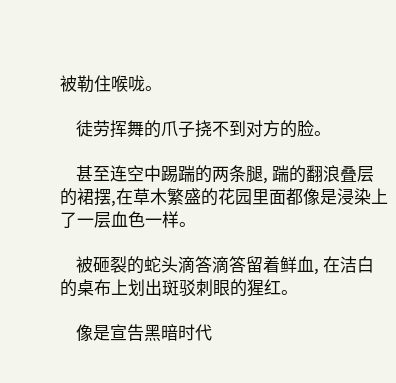被勒住喉咙。

    徒劳挥舞的爪子挠不到对方的脸。

    甚至连空中踢踹的两条腿, 踹的翻浪叠层的裙摆,在草木繁盛的花园里面都像是浸染上了一层血色一样。

    被砸裂的蛇头滴答滴答留着鲜血, 在洁白的桌布上划出斑驳刺眼的猩红。

    像是宣告黑暗时代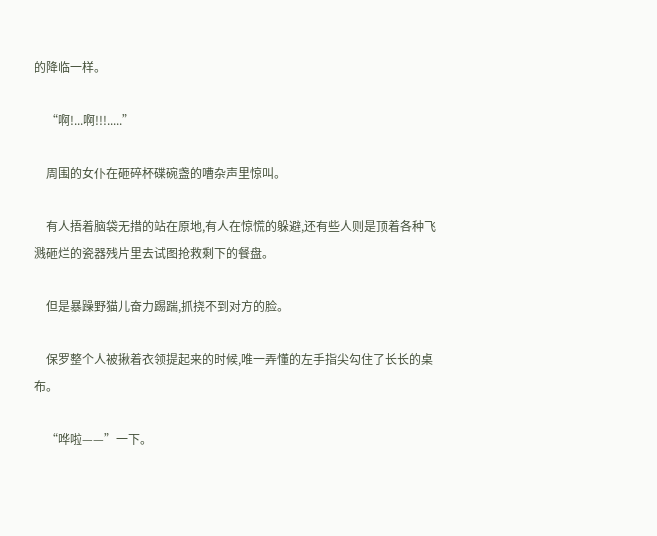的降临一样。

    “啊!...啊!!!.....”

    周围的女仆在砸碎杯碟碗盏的嘈杂声里惊叫。

    有人捂着脑袋无措的站在原地,有人在惊慌的躲避,还有些人则是顶着各种飞溅砸烂的瓷器残片里去试图抢救剩下的餐盘。

    但是暴躁野猫儿奋力踢踹,抓挠不到对方的脸。

    保罗整个人被揪着衣领提起来的时候,唯一弄懂的左手指尖勾住了长长的桌布。

    “哗啦——”一下。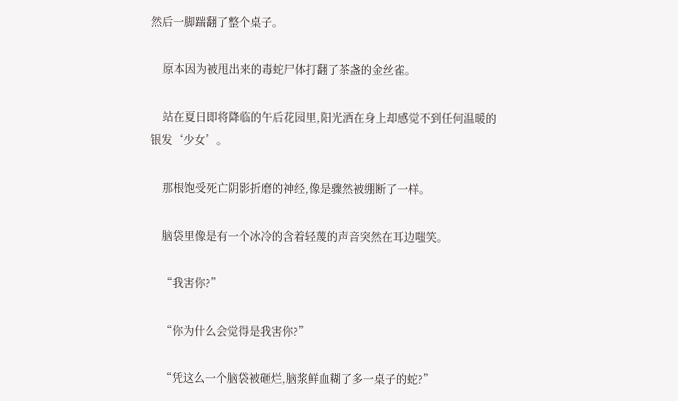然后一脚踹翻了整个桌子。

    原本因为被甩出来的毒蛇尸体打翻了茶盏的金丝雀。

    站在夏日即将降临的午后花园里,阳光洒在身上却感觉不到任何温暖的银发‘少女’。

    那根饱受死亡阴影折磨的神经,像是骤然被绷断了一样。

    脑袋里像是有一个冰冷的含着轻蔑的声音突然在耳边嗤笑。

    “我害你?”

    “你为什么会觉得是我害你?”

    “凭这么一个脑袋被砸烂,脑浆鲜血糊了多一桌子的蛇?”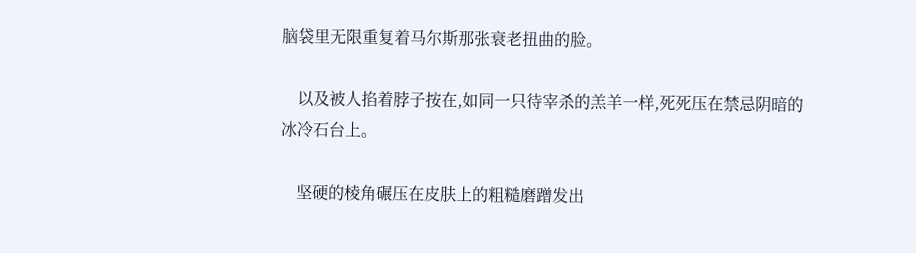脑袋里无限重复着马尔斯那张衰老扭曲的脸。

    以及被人掐着脖子按在,如同一只待宰杀的羔羊一样,死死压在禁忌阴暗的冰冷石台上。

    坚硬的棱角碾压在皮肤上的粗糙磨蹭发出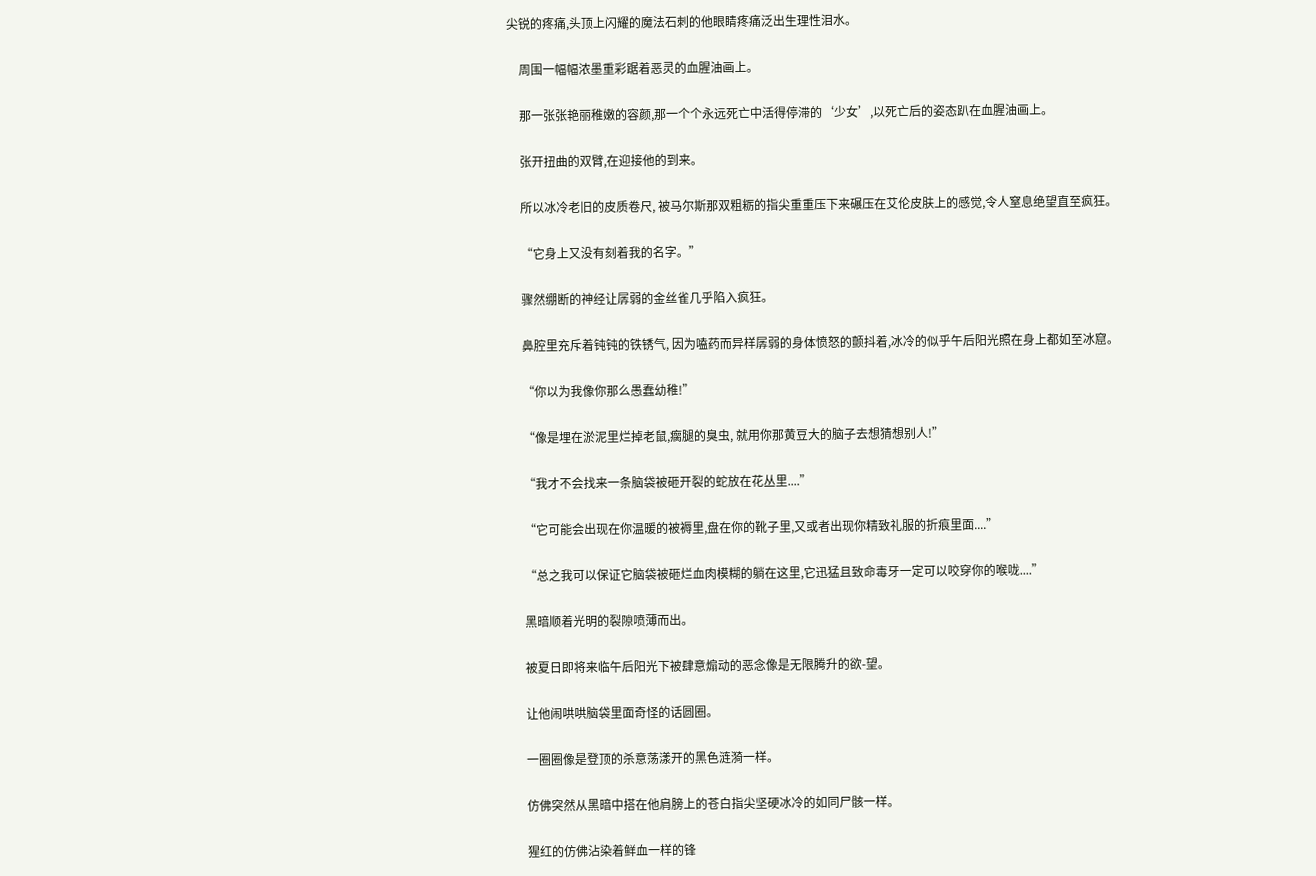尖锐的疼痛,头顶上闪耀的魔法石刺的他眼睛疼痛泛出生理性泪水。

    周围一幅幅浓墨重彩踞着恶灵的血腥油画上。

    那一张张艳丽稚嫩的容颜,那一个个永远死亡中活得停滞的‘少女’,以死亡后的姿态趴在血腥油画上。

    张开扭曲的双臂,在迎接他的到来。

    所以冰冷老旧的皮质卷尺, 被马尔斯那双粗粝的指尖重重压下来碾压在艾伦皮肤上的感觉,令人窒息绝望直至疯狂。

    “它身上又没有刻着我的名字。”

    骤然绷断的神经让孱弱的金丝雀几乎陷入疯狂。

    鼻腔里充斥着钝钝的铁锈气, 因为嗑药而异样孱弱的身体愤怒的颤抖着,冰冷的似乎午后阳光照在身上都如至冰窟。

    “你以为我像你那么愚蠢幼稚!”

    “像是埋在淤泥里烂掉老鼠,瘸腿的臭虫, 就用你那黄豆大的脑子去想猜想别人!”

    “我才不会找来一条脑袋被砸开裂的蛇放在花丛里....”

    “它可能会出现在你温暖的被褥里,盘在你的靴子里,又或者出现你精致礼服的折痕里面....”

    “总之我可以保证它脑袋被砸烂血肉模糊的躺在这里,它迅猛且致命毒牙一定可以咬穿你的喉咙....”

    黑暗顺着光明的裂隙喷薄而出。

    被夏日即将来临午后阳光下被肆意煽动的恶念像是无限腾升的欲-望。

    让他闹哄哄脑袋里面奇怪的话圆圈。

    一圈圈像是登顶的杀意荡漾开的黑色涟漪一样。

    仿佛突然从黑暗中搭在他肩膀上的苍白指尖坚硬冰冷的如同尸骸一样。

    猩红的仿佛沾染着鲜血一样的锋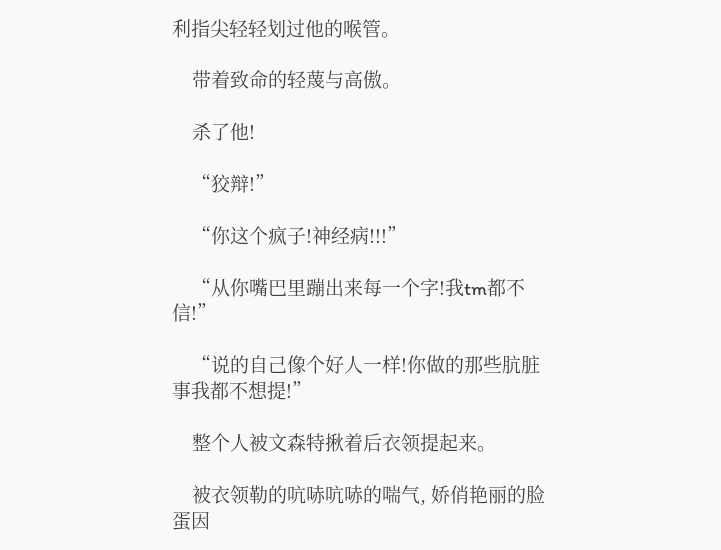利指尖轻轻划过他的喉管。

    带着致命的轻蔑与高傲。

    杀了他!

    “狡辩!”

    “你这个疯子!神经病!!!”

    “从你嘴巴里蹦出来每一个字!我tm都不信!”

    “说的自己像个好人一样!你做的那些肮脏事我都不想提!”

    整个人被文森特揪着后衣领提起来。

    被衣领勒的吭哧吭哧的喘气, 娇俏艳丽的脸蛋因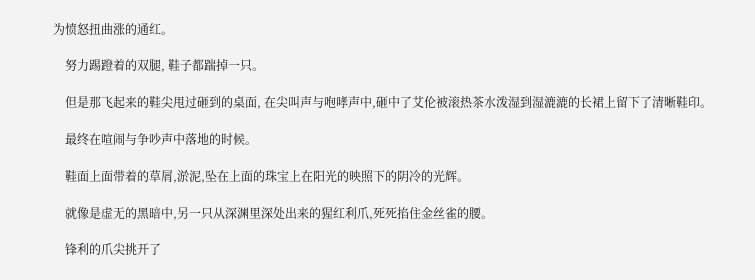为愤怒扭曲涨的通红。

    努力踢蹬着的双腿, 鞋子都踹掉一只。

    但是那飞起来的鞋尖甩过砸到的桌面, 在尖叫声与咆哮声中,砸中了艾伦被滚热茶水泼湿到湿漉漉的长裙上留下了清晰鞋印。

    最终在喧闹与争吵声中落地的时候。

    鞋面上面带着的草屑,淤泥,坠在上面的珠宝上在阳光的映照下的阴冷的光辉。

    就像是虚无的黑暗中,另一只从深渊里深处出来的猩红利爪,死死掐住金丝雀的腰。

    锋利的爪尖挑开了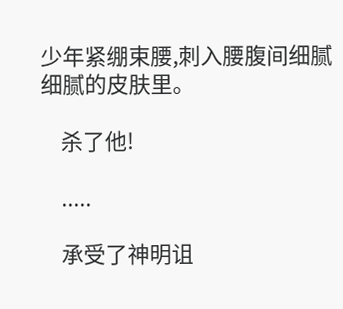少年紧绷束腰,刺入腰腹间细腻细腻的皮肤里。

    杀了他!

    .....

    承受了神明诅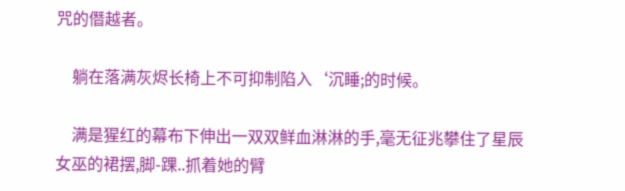咒的僭越者。

    躺在落满灰烬长椅上不可抑制陷入‘沉睡;的时候。

    满是猩红的幕布下伸出一双双鲜血淋淋的手,毫无征兆攀住了星辰女巫的裙摆,脚-踝..抓着她的臂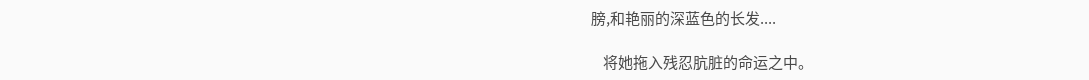膀,和艳丽的深蓝色的长发....

    将她拖入残忍肮脏的命运之中。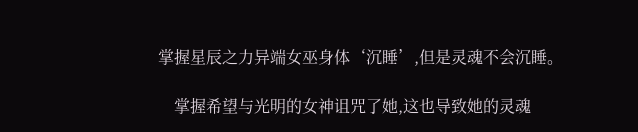掌握星辰之力异端女巫身体‘沉睡’,但是灵魂不会沉睡。

    掌握希望与光明的女神诅咒了她,这也导致她的灵魂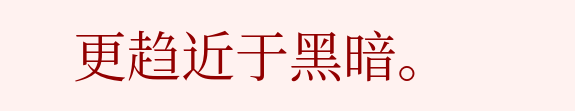更趋近于黑暗。